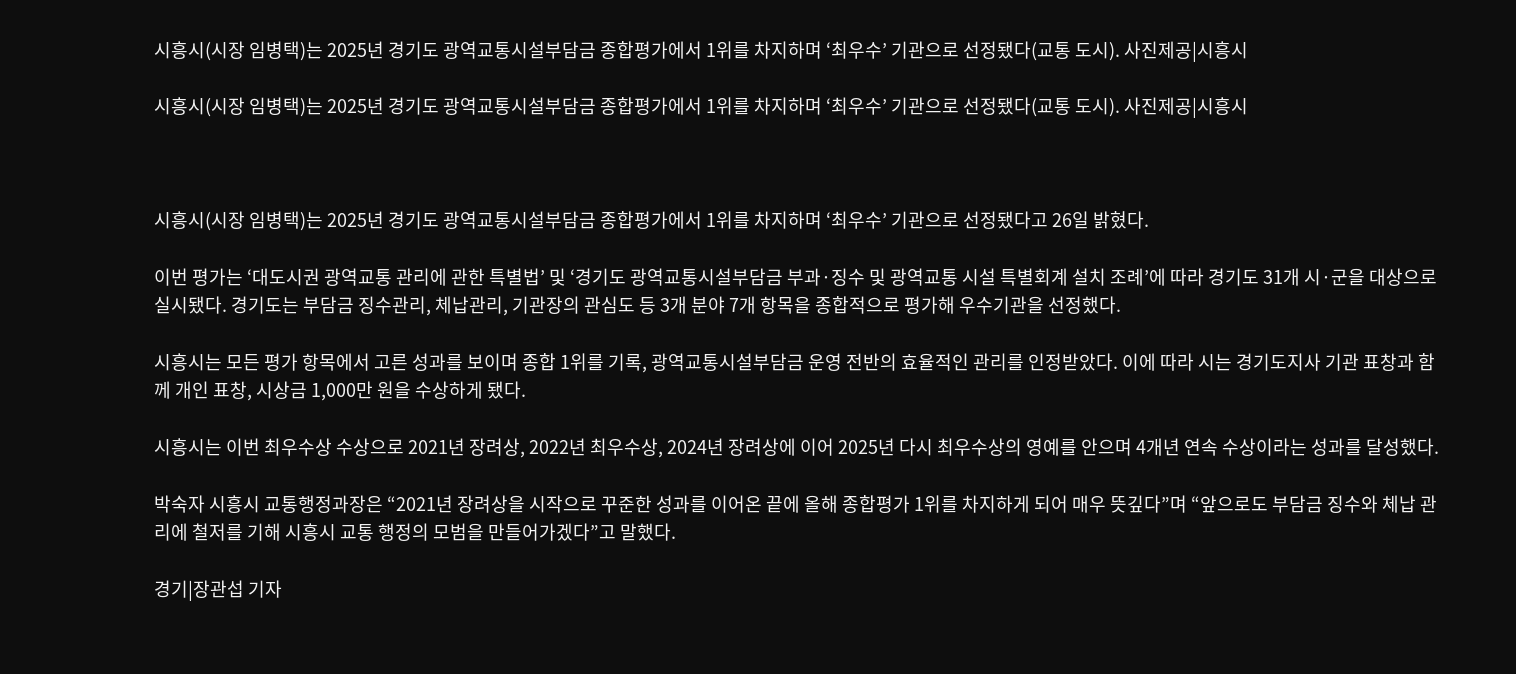시흥시(시장 임병택)는 2025년 경기도 광역교통시설부담금 종합평가에서 1위를 차지하며 ‘최우수’ 기관으로 선정됐다(교통 도시). 사진제공|시흥시

시흥시(시장 임병택)는 2025년 경기도 광역교통시설부담금 종합평가에서 1위를 차지하며 ‘최우수’ 기관으로 선정됐다(교통 도시). 사진제공|시흥시



시흥시(시장 임병택)는 2025년 경기도 광역교통시설부담금 종합평가에서 1위를 차지하며 ‘최우수’ 기관으로 선정됐다고 26일 밝혔다.

이번 평가는 ‘대도시권 광역교통 관리에 관한 특별법’ 및 ‘경기도 광역교통시설부담금 부과·징수 및 광역교통 시설 특별회계 설치 조례’에 따라 경기도 31개 시·군을 대상으로 실시됐다. 경기도는 부담금 징수관리, 체납관리, 기관장의 관심도 등 3개 분야 7개 항목을 종합적으로 평가해 우수기관을 선정했다.

시흥시는 모든 평가 항목에서 고른 성과를 보이며 종합 1위를 기록, 광역교통시설부담금 운영 전반의 효율적인 관리를 인정받았다. 이에 따라 시는 경기도지사 기관 표창과 함께 개인 표창, 시상금 1,000만 원을 수상하게 됐다.

시흥시는 이번 최우수상 수상으로 2021년 장려상, 2022년 최우수상, 2024년 장려상에 이어 2025년 다시 최우수상의 영예를 안으며 4개년 연속 수상이라는 성과를 달성했다.

박숙자 시흥시 교통행정과장은 “2021년 장려상을 시작으로 꾸준한 성과를 이어온 끝에 올해 종합평가 1위를 차지하게 되어 매우 뜻깊다”며 “앞으로도 부담금 징수와 체납 관리에 철저를 기해 시흥시 교통 행정의 모범을 만들어가겠다”고 말했다.

경기|장관섭 기자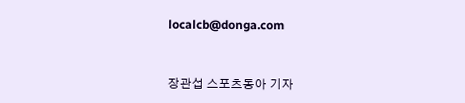localcb@donga.com


장관섭 스포츠동아 기자